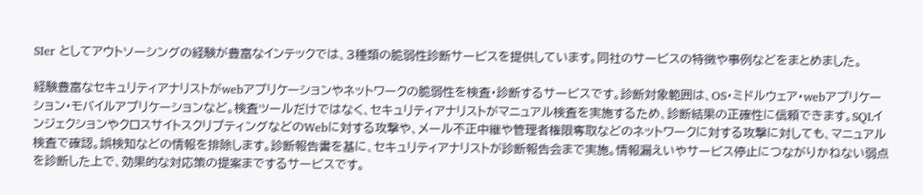SIer としてアウトソーシングの経験が豊富なインテックでは、3種類の脆弱性診断サービスを提供しています。同社のサービスの特徴や事例などをまとめました。

経験豊富なセキュリティアナリストがwebアプリケーションやネットワークの脆弱性を検査・診断するサービスです。診断対象範囲は、OS・ミドルウェア・webアプリケーション・モバイルアプリケーションなど。検査ツールだけではなく、セキュリティアナリストがマニュアル検査を実施するため、診断結果の正確性に信頼できます。SQLインジェクションやクロスサイトスクリプティングなどのWebに対する攻撃や、メール不正中継や管理者権限奪取などのネットワークに対する攻撃に対しても、マニュアル検査で確認。誤検知などの情報を排除します。診断報告書を基に、セキュリティアナリストが診断報告会まで実施。情報漏えいやサービス停止につながりかねない弱点を診断した上で、効果的な対応策の提案までするサービスです。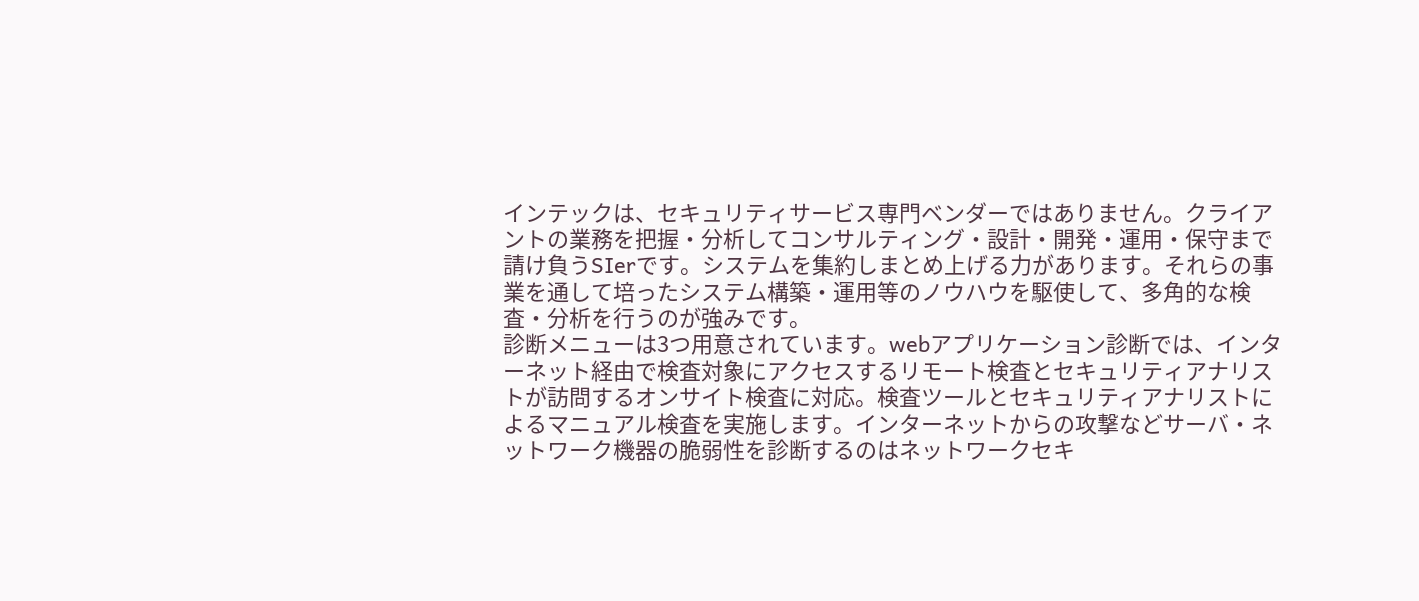インテックは、セキュリティサービス専門ベンダーではありません。クライアントの業務を把握・分析してコンサルティング・設計・開発・運用・保守まで請け負うSIerです。システムを集約しまとめ上げる力があります。それらの事業を通して培ったシステム構築・運用等のノウハウを駆使して、多角的な検査・分析を行うのが強みです。
診断メニューは3つ用意されています。webアプリケーション診断では、インターネット経由で検査対象にアクセスするリモート検査とセキュリティアナリストが訪問するオンサイト検査に対応。検査ツールとセキュリティアナリストによるマニュアル検査を実施します。インターネットからの攻撃などサーバ・ネットワーク機器の脆弱性を診断するのはネットワークセキ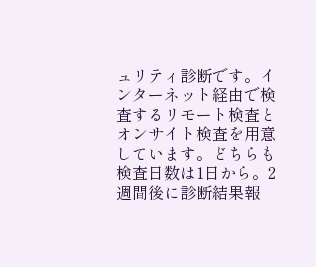ュリティ診断です。インターネット経由で検査するリモート検査とオンサイト検査を用意しています。どちらも検査日数は1日から。2週間後に診断結果報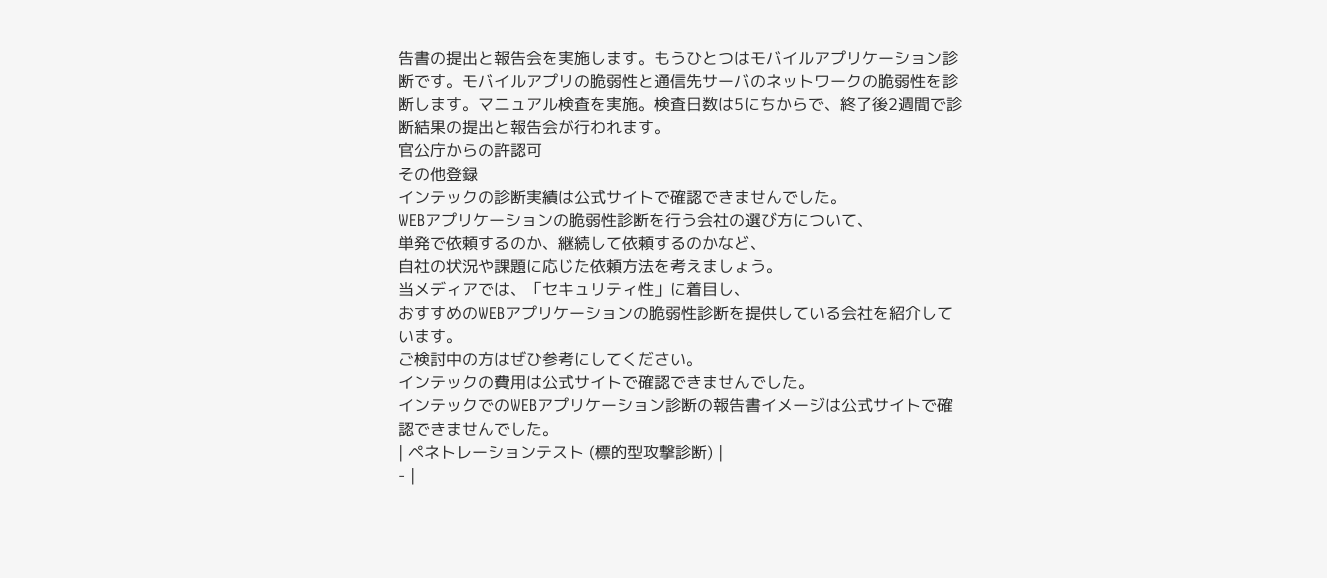告書の提出と報告会を実施します。もうひとつはモバイルアプリケーション診断です。モバイルアプリの脆弱性と通信先サーバのネットワークの脆弱性を診断します。マニュアル検査を実施。検査日数は5にちからで、終了後2週間で診断結果の提出と報告会が行われます。
官公庁からの許認可
その他登録
インテックの診断実績は公式サイトで確認できませんでした。
WEBアプリケーションの脆弱性診断を行う会社の選び方について、
単発で依頼するのか、継続して依頼するのかなど、
自社の状況や課題に応じた依頼方法を考えましょう。
当メディアでは、「セキュリティ性」に着目し、
おすすめのWEBアプリケーションの脆弱性診断を提供している会社を紹介しています。
ご検討中の方はぜひ参考にしてください。
インテックの費用は公式サイトで確認できませんでした。
インテックでのWEBアプリケーション診断の報告書イメージは公式サイトで確認できませんでした。
| ペネトレーションテスト (標的型攻撃診断) |
- |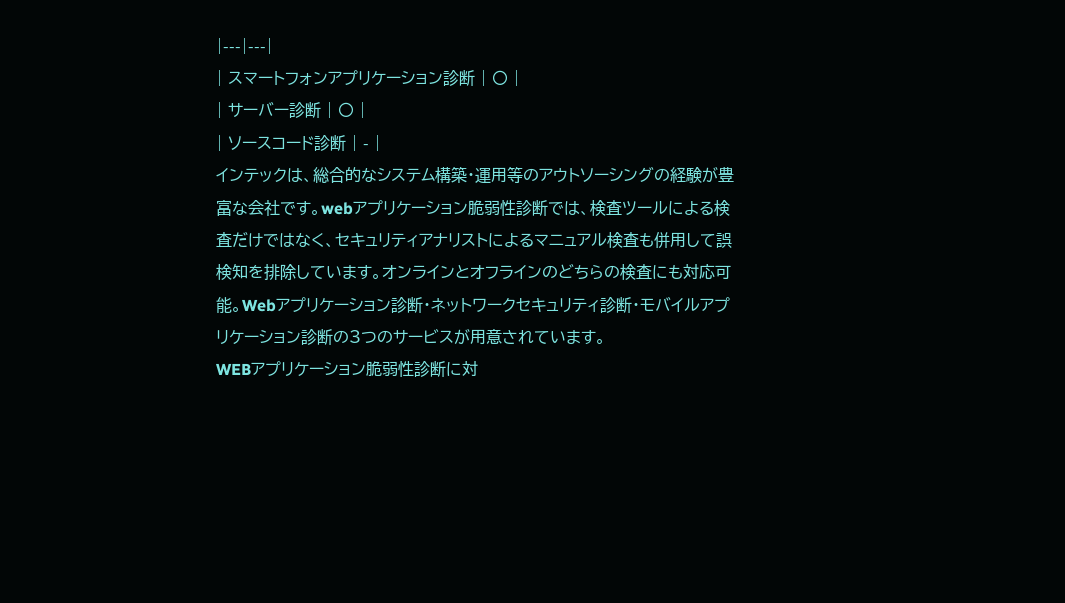|---|---|
| スマートフォンアプリケーション診断 | 〇 |
| サーバー診断 | 〇 |
| ソースコード診断 | - |
インテックは、総合的なシステム構築・運用等のアウトソーシングの経験が豊富な会社です。webアプリケーション脆弱性診断では、検査ツールによる検査だけではなく、セキュリティアナリストによるマニュアル検査も併用して誤検知を排除しています。オンラインとオフラインのどちらの検査にも対応可能。Webアプリケーション診断・ネットワークセキュリティ診断・モバイルアプリケーション診断の3つのサービスが用意されています。
WEBアプリケーション脆弱性診断に対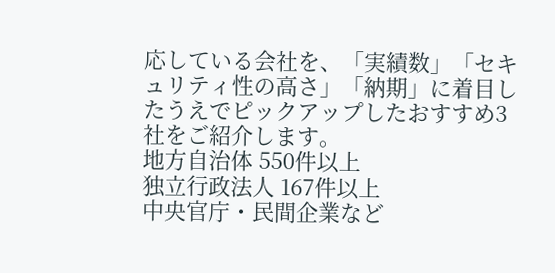応している会社を、「実績数」「セキュリティ性の高さ」「納期」に着目したうえでピックアップしたおすすめ3社をご紹介します。
地方自治体 550件以上
独立行政法人 167件以上
中央官庁・民間企業など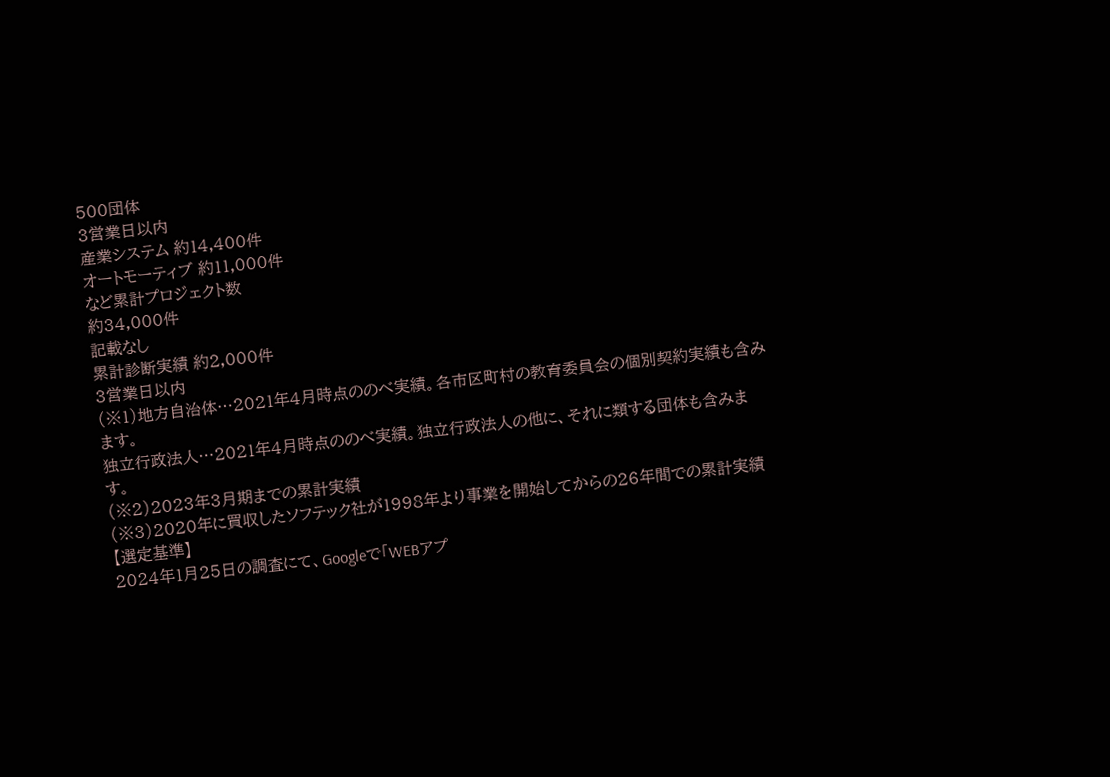500団体
3営業日以内
産業システム 約14,400件
オートモーティブ 約11,000件
など累計プロジェクト数
約34,000件
記載なし
累計診断実績 約2,000件
3営業日以内
(※1)地方自治体…2021年4月時点ののべ実績。各市区町村の教育委員会の個別契約実績も含みます。
独立行政法人…2021年4月時点ののべ実績。独立行政法人の他に、それに類する団体も含みます。
(※2)2023年3月期までの累計実績
(※3)2020年に買収したソフテック社が1998年より事業を開始してからの26年間での累計実績
【選定基準】
2024年1月25日の調査にて、Googleで「WEBアプ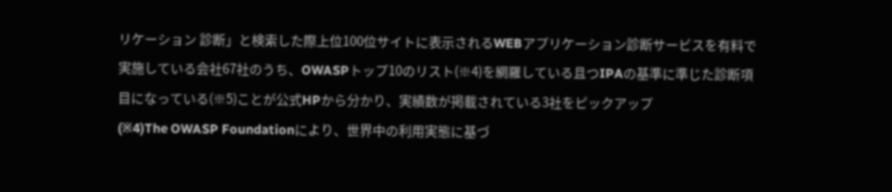リケーション 診断」と検索した際上位100位サイトに表示されるWEBアプリケーション診断サービスを有料で実施している会社67社のうち、OWASPトップ10のリスト(※4)を網羅している且つIPAの基準に準じた診断項目になっている(※5)ことが公式HPから分かり、実績数が掲載されている3社をピックアップ
(※4)The OWASP Foundationにより、世界中の利用実態に基づ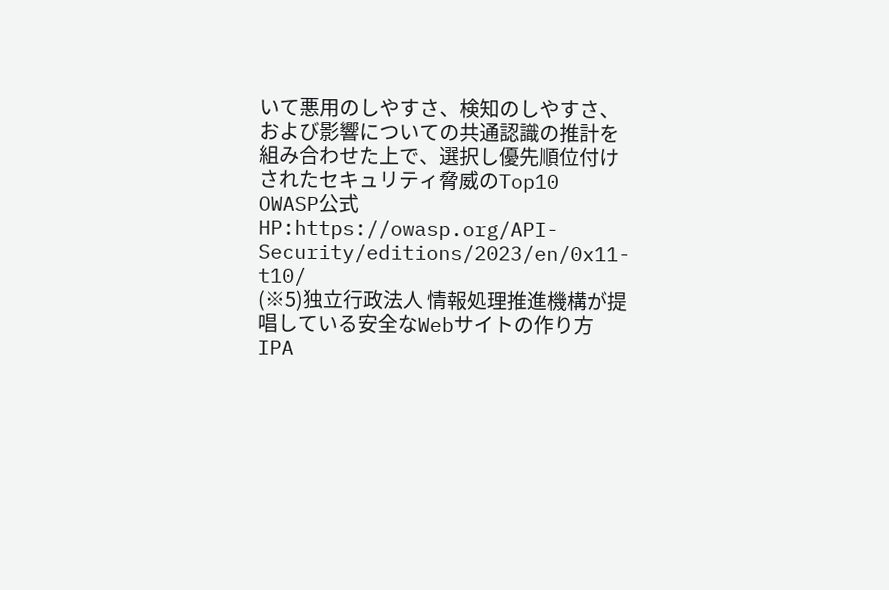いて悪用のしやすさ、検知のしやすさ、および影響についての共通認識の推計を組み合わせた上で、選択し優先順位付けされたセキュリティ脅威のTop10
OWASP公式HP:https://owasp.org/API-Security/editions/2023/en/0x11-t10/
(※5)独立行政法人 情報処理推進機構が提唱している安全なWebサイトの作り方
IPA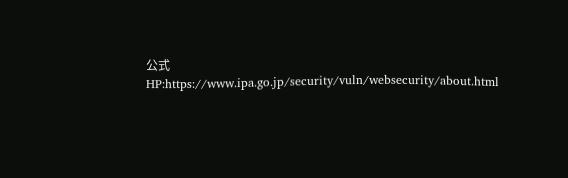公式HP:https://www.ipa.go.jp/security/vuln/websecurity/about.html